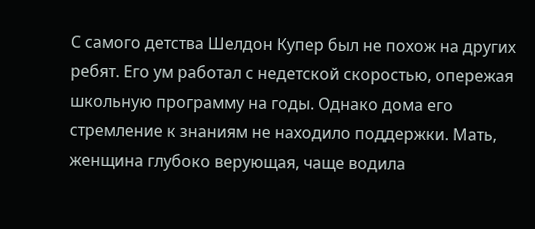С самого детства Шелдон Купер был не похож на других ребят. Его ум работал с недетской скоростью, опережая школьную программу на годы. Однако дома его стремление к знаниям не находило поддержки. Мать, женщина глубоко верующая, чаще водила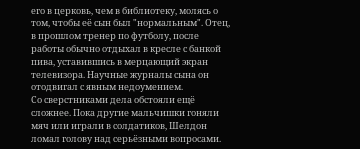его в церковь, чем в библиотеку, молясь о том, чтобы её сын был "нормальным". Отец, в прошлом тренер по футболу, после работы обычно отдыхал в кресле с банкой пива, уставившись в мерцающий экран телевизора. Научные журналы сына он отодвигал с явным недоумением.
Со сверстниками дела обстояли ещё сложнее. Пока другие мальчишки гоняли мяч или играли в солдатиков, Шелдон ломал голову над серьёзными вопросами.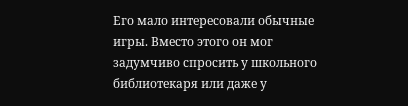Его мало интересовали обычные игры. Вместо этого он мог задумчиво спросить у школьного библиотекаря или даже у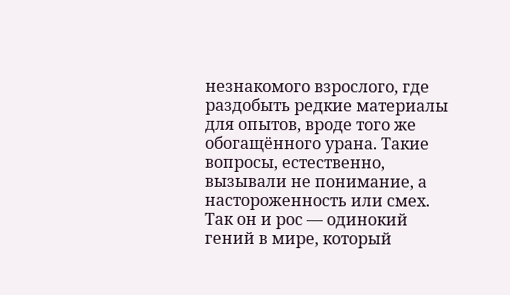незнакомого взрослого, где раздобыть редкие материалы для опытов, вроде того же обогащённого урана. Такие вопросы, естественно, вызывали не понимание, а настороженность или смех. Так он и рос — одинокий гений в мире, который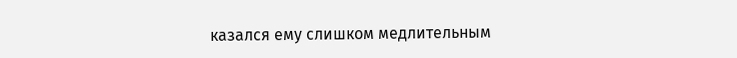казался ему слишком медлительным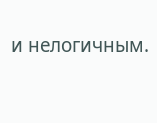и нелогичным.